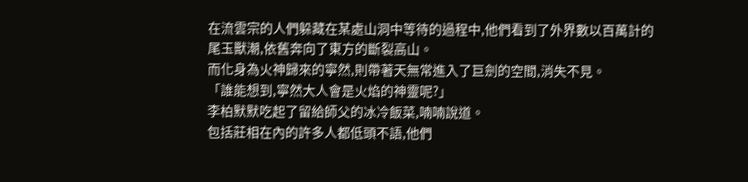在流雲宗的人們躲藏在某處山洞中等待的過程中,他們看到了外界數以百萬計的尾玉獸潮,依舊奔向了東方的斷裂高山。
而化身為火神歸來的寧然,則帶著天無常進入了巨劍的空間,消失不見。
「誰能想到,寧然大人會是火焰的神靈呢?」
李柏默默吃起了留給師父的冰冷飯菜,喃喃說道。
包括莊相在內的許多人都低頭不語,他們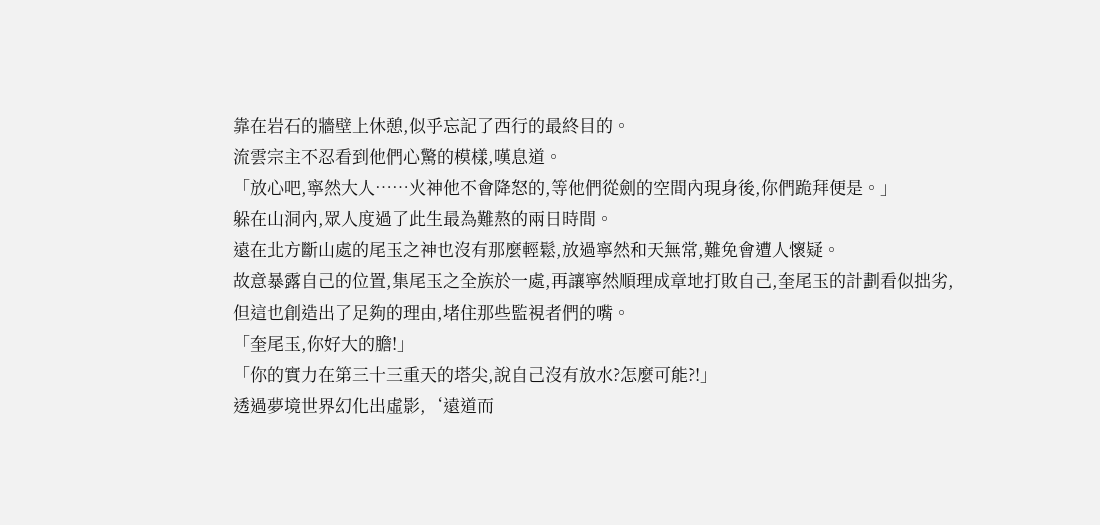靠在岩石的牆壁上休憩,似乎忘記了西行的最終目的。
流雲宗主不忍看到他們心驚的模樣,嘆息道。
「放心吧,寧然大人……火神他不會降怒的,等他們從劍的空間內現身後,你們跪拜便是。」
躲在山洞內,眾人度過了此生最為難熬的兩日時間。
遠在北方斷山處的尾玉之神也沒有那麼輕鬆,放過寧然和天無常,難免會遭人懷疑。
故意暴露自己的位置,集尾玉之全族於一處,再讓寧然順理成章地打敗自己,奎尾玉的計劃看似拙劣,但這也創造出了足夠的理由,堵住那些監視者們的嘴。
「奎尾玉,你好大的膽!」
「你的實力在第三十三重天的塔尖,說自己沒有放水?怎麼可能?!」
透過夢境世界幻化出虛影,‘遠道而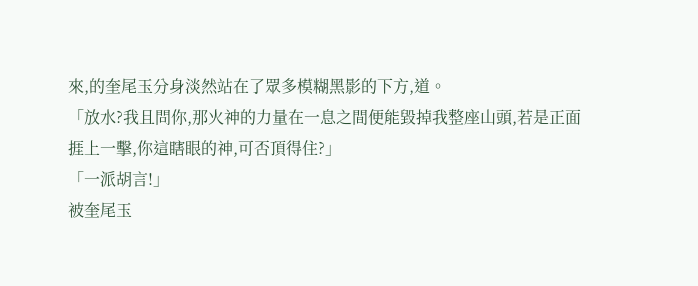來,的奎尾玉分身淡然站在了眾多模糊黑影的下方,道。
「放水?我且問你,那火神的力量在一息之間便能毀掉我整座山頭,若是正面捱上一擊,你這瞎眼的神,可否頂得住?」
「一派胡言!」
被奎尾玉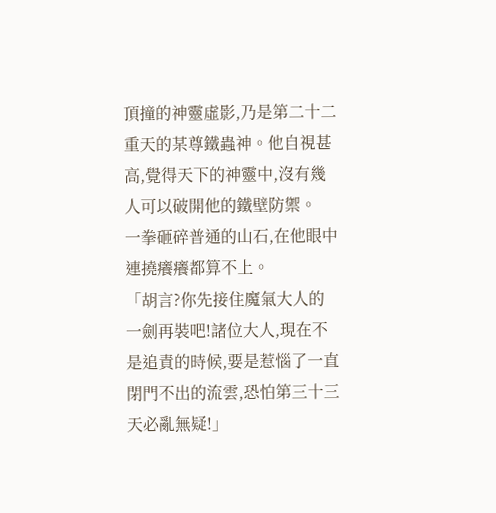頂撞的神靈虛影,乃是第二十二重天的某尊鐵蟲神。他自視甚高,覺得天下的神靈中,沒有幾人可以破開他的鐵壁防禦。
一拳砸碎普通的山石,在他眼中連撓癢癢都算不上。
「胡言?你先接住魔氣大人的一劍再裝吧!諸位大人,現在不是追責的時候,要是惹惱了一直閉門不出的流雲,恐怕第三十三天必亂無疑!」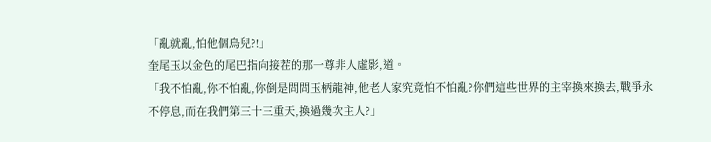「亂就亂,怕他個鳥兒?!」
奎尾玉以金色的尾巴指向接茬的那一尊非人虛影,道。
「我不怕亂,你不怕亂,你倒是問問玉柄龍神,他老人家究竟怕不怕亂?你們這些世界的主宰換來換去,戰爭永不停息,而在我們第三十三重天,換過幾次主人?」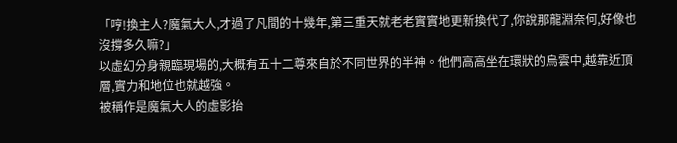「哼!換主人?魔氣大人,才過了凡間的十幾年,第三重天就老老實實地更新換代了,你說那龍淵奈何,好像也沒撐多久嘛?」
以虛幻分身親臨現場的,大概有五十二尊來自於不同世界的半神。他們高高坐在環狀的烏雲中,越靠近頂層,實力和地位也就越強。
被稱作是魔氣大人的虛影抬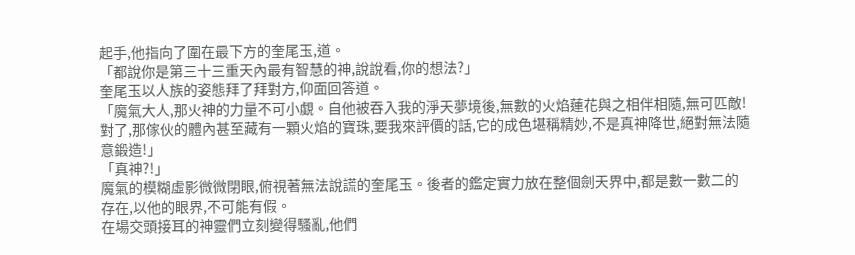起手,他指向了圍在最下方的奎尾玉,道。
「都說你是第三十三重天內最有智慧的神,說說看,你的想法?」
奎尾玉以人族的姿態拜了拜對方,仰面回答道。
「魔氣大人,那火神的力量不可小覷。自他被吞入我的淨天夢境後,無數的火焰蓮花與之相伴相隨,無可匹敵!對了,那傢伙的體內甚至藏有一顆火焰的寶珠,要我來評價的話,它的成色堪稱精妙,不是真神降世,絕對無法隨意鍛造!」
「真神?!」
魔氣的模糊虛影微微閉眼,俯視著無法說謊的奎尾玉。後者的鑑定實力放在整個劍天界中,都是數一數二的存在,以他的眼界,不可能有假。
在場交頭接耳的神靈們立刻變得騷亂,他們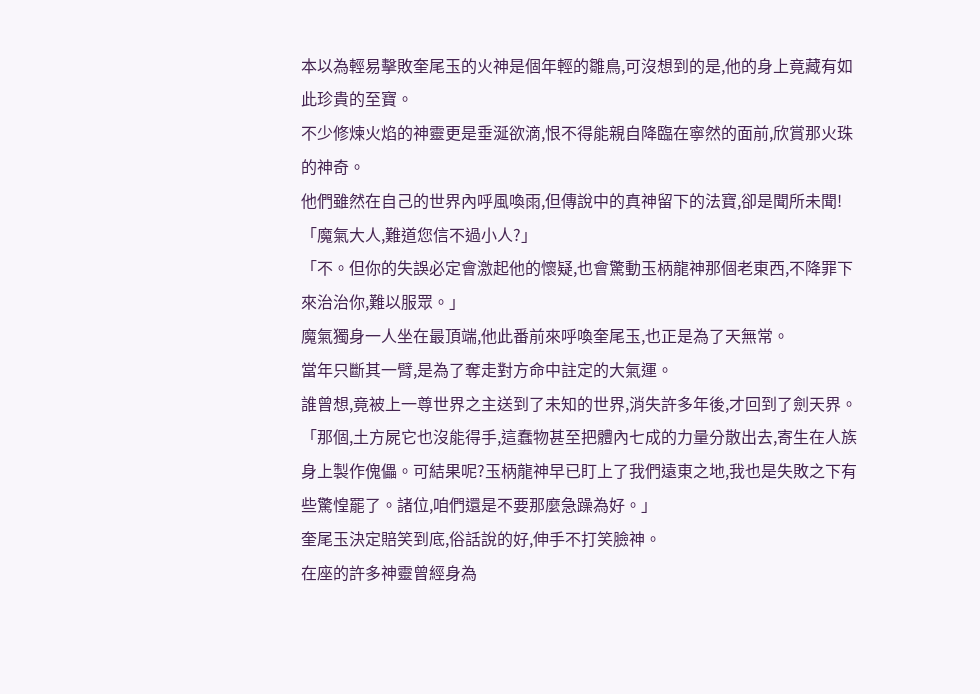本以為輕易擊敗奎尾玉的火神是個年輕的雛鳥,可沒想到的是,他的身上竟藏有如此珍貴的至寶。
不少修煉火焰的神靈更是垂涎欲滴,恨不得能親自降臨在寧然的面前,欣賞那火珠的神奇。
他們雖然在自己的世界內呼風喚雨,但傳說中的真神留下的法寶,卻是聞所未聞!
「魔氣大人,難道您信不過小人?」
「不。但你的失誤必定會激起他的懷疑,也會驚動玉柄龍神那個老東西,不降罪下來治治你,難以服眾。」
魔氣獨身一人坐在最頂端,他此番前來呼喚奎尾玉,也正是為了天無常。
當年只斷其一臂,是為了奪走對方命中註定的大氣運。
誰曾想,竟被上一尊世界之主送到了未知的世界,消失許多年後,才回到了劍天界。
「那個,土方屍它也沒能得手,這蠢物甚至把體內七成的力量分散出去,寄生在人族身上製作傀儡。可結果呢?玉柄龍神早已盯上了我們遠東之地,我也是失敗之下有些驚惶罷了。諸位,咱們還是不要那麼急躁為好。」
奎尾玉決定賠笑到底,俗話說的好,伸手不打笑臉神。
在座的許多神靈曾經身為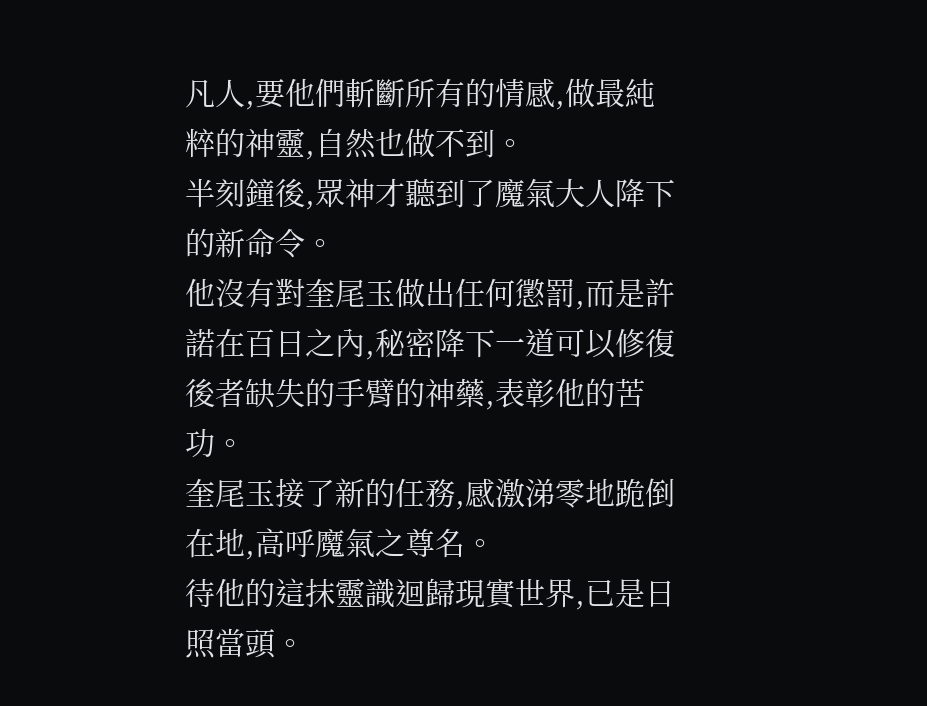凡人,要他們斬斷所有的情感,做最純粹的神靈,自然也做不到。
半刻鐘後,眾神才聽到了魔氣大人降下的新命令。
他沒有對奎尾玉做出任何懲罰,而是許諾在百日之內,秘密降下一道可以修復後者缺失的手臂的神藥,表彰他的苦功。
奎尾玉接了新的任務,感激涕零地跪倒在地,高呼魔氣之尊名。
待他的這抹靈識迴歸現實世界,已是日照當頭。